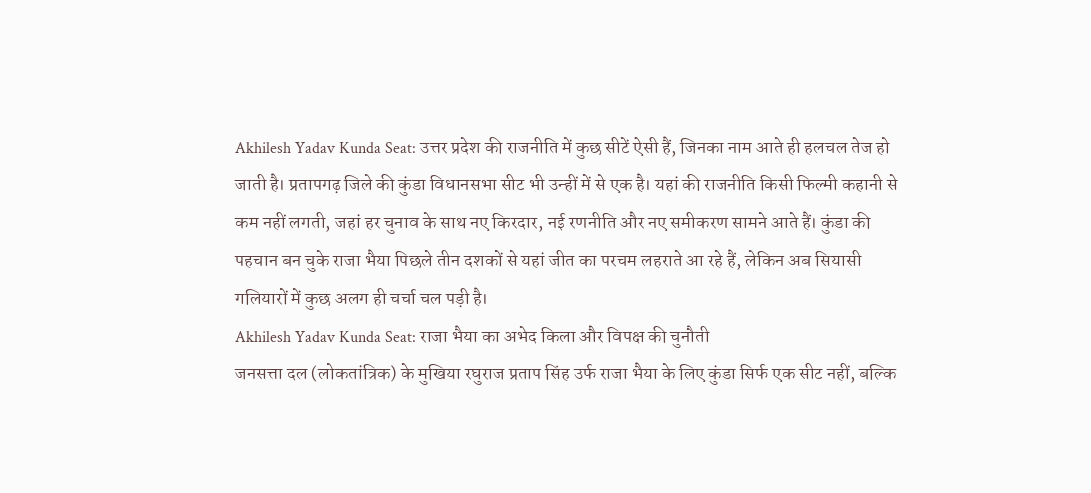Akhilesh Yadav Kunda Seat: उत्तर प्रदेश की राजनीति में कुछ सीटें ऐसी हैं, जिनका नाम आते ही हलचल तेज हो जाती है। प्रतापगढ़ जिले की कुंडा विधानसभा सीट भी उन्हीं में से एक है। यहां की राजनीति किसी फिल्मी कहानी से कम नहीं लगती, जहां हर चुनाव के साथ नए किरदार, नई रणनीति और नए समीकरण सामने आते हैं। कुंडा की पहचान बन चुके राजा भैया पिछले तीन दशकों से यहां जीत का परचम लहराते आ रहे हैं, लेकिन अब सियासी गलियारों में कुछ अलग ही चर्चा चल पड़ी है।
Akhilesh Yadav Kunda Seat: राजा भैया का अभेद किला और विपक्ष की चुनौती
जनसत्ता दल (लोकतांत्रिक) के मुखिया रघुराज प्रताप सिंह उर्फ राजा भैया के लिए कुंडा सिर्फ एक सीट नहीं, बल्कि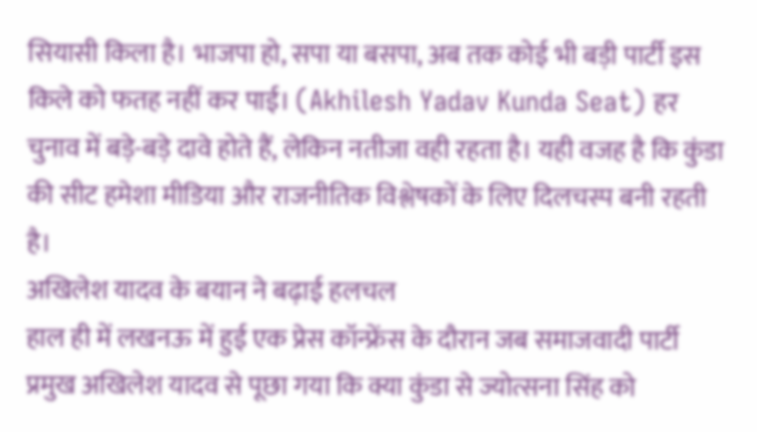सियासी किला है। भाजपा हो, सपा या बसपा, अब तक कोई भी बड़ी पार्टी इस किले को फतह नहीं कर पाई। (Akhilesh Yadav Kunda Seat) हर चुनाव में बड़े-बड़े दावे होते हैं, लेकिन नतीजा वही रहता है। यही वजह है कि कुंडा की सीट हमेशा मीडिया और राजनीतिक विश्लेषकों के लिए दिलचस्प बनी रहती है।
अखिलेश यादव के बयान ने बढ़ाई हलचल
हाल ही में लखनऊ में हुई एक प्रेस कॉन्फ्रेंस के दौरान जब समाजवादी पार्टी प्रमुख अखिलेश यादव से पूछा गया कि क्या कुंडा से ज्योत्सना सिंह को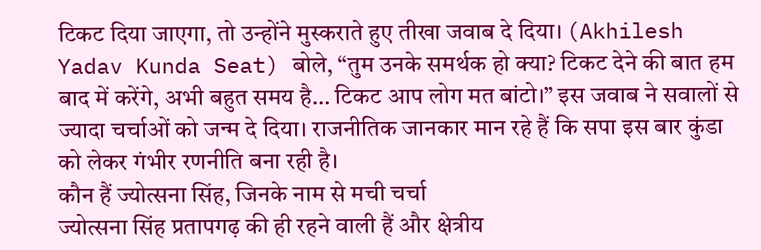टिकट दिया जाएगा, तो उन्होंने मुस्कराते हुए तीखा जवाब दे दिया। (Akhilesh Yadav Kunda Seat) बोले, “तुम उनके समर्थक हो क्या? टिकट देने की बात हम बाद में करेंगे, अभी बहुत समय है… टिकट आप लोग मत बांटो।” इस जवाब ने सवालों से ज्यादा चर्चाओं को जन्म दे दिया। राजनीतिक जानकार मान रहे हैं कि सपा इस बार कुंडा को लेकर गंभीर रणनीति बना रही है।
कौन हैं ज्योत्सना सिंह, जिनके नाम से मची चर्चा
ज्योत्सना सिंह प्रतापगढ़ की ही रहने वाली हैं और क्षेत्रीय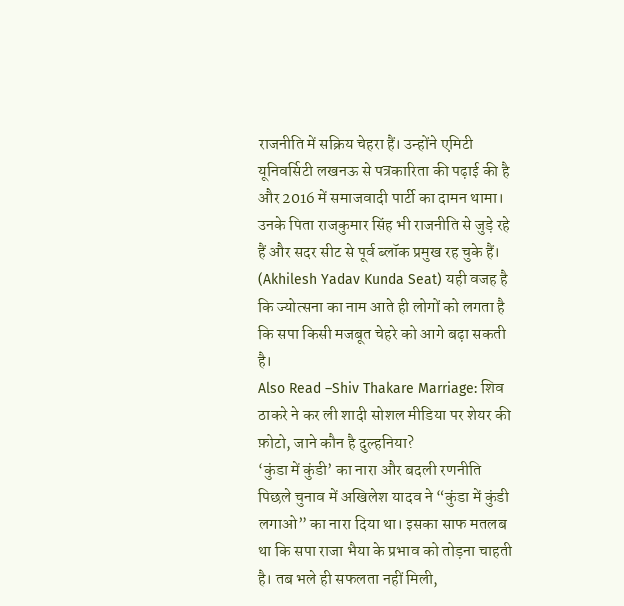राजनीति में सक्रिय चेहरा हैं। उन्होंने एमिटी यूनिवर्सिटी लखनऊ से पत्रकारिता की पढ़ाई की है और 2016 में समाजवादी पार्टी का दामन थामा। उनके पिता राजकुमार सिंह भी राजनीति से जुड़े रहे हैं और सदर सीट से पूर्व ब्लॉक प्रमुख रह चुके हैं। (Akhilesh Yadav Kunda Seat) यही वजह है कि ज्योत्सना का नाम आते ही लोगों को लगता है कि सपा किसी मजबूत चेहरे को आगे बढ़ा सकती है।
Also Read –Shiv Thakare Marriage: शिव ठाकरे ने कर ली शादी सोशल मीडिया पर शेयर की फ़ोटो, जाने कौन है दुल्हनिया?
‘कुंडा में कुंडी’ का नारा और बदली रणनीति
पिछले चुनाव में अखिलेश यादव ने “कुंडा में कुंडी लगाओ” का नारा दिया था। इसका साफ मतलब था कि सपा राजा भैया के प्रभाव को तोड़ना चाहती है। तब भले ही सफलता नहीं मिली,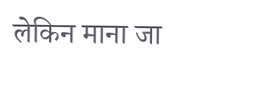लेकिन माना जा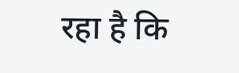रहा है कि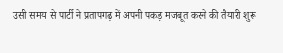उसी समय से पार्टी ने प्रतापगढ़ में अपनी पकड़ मजबूत करने की तैयारी शुरू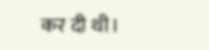कर दी थी।